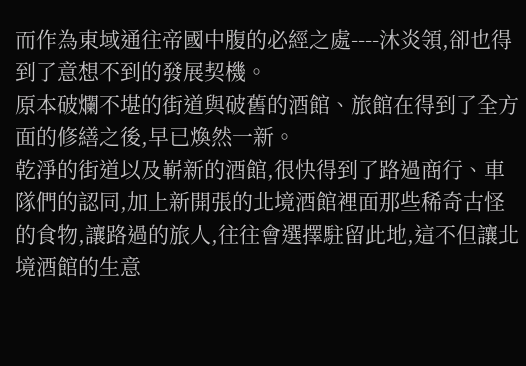而作為東域通往帝國中腹的必經之處----沐炎領,卻也得到了意想不到的發展契機。
原本破爛不堪的街道與破舊的酒館、旅館在得到了全方面的修繕之後,早已煥然一新。
乾淨的街道以及嶄新的酒館,很快得到了路過商行、車隊們的認同,加上新開張的北境酒館裡面那些稀奇古怪的食物,讓路過的旅人,往往會選擇駐留此地,這不但讓北境酒館的生意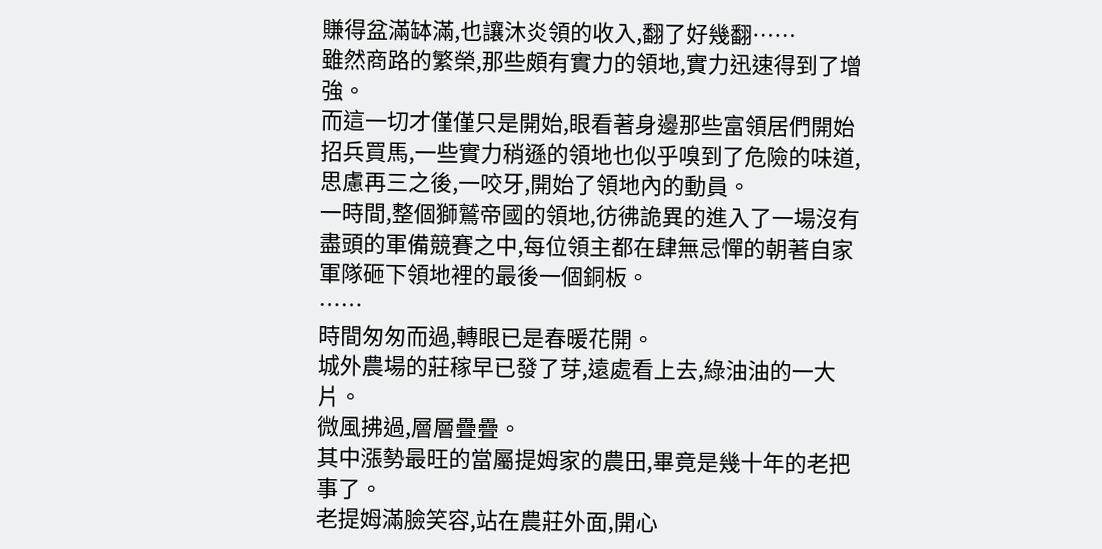賺得盆滿缽滿,也讓沐炎領的收入,翻了好幾翻……
雖然商路的繁榮,那些頗有實力的領地,實力迅速得到了增強。
而這一切才僅僅只是開始,眼看著身邊那些富領居們開始招兵買馬,一些實力稍遜的領地也似乎嗅到了危險的味道,思慮再三之後,一咬牙,開始了領地內的動員。
一時間,整個獅鷲帝國的領地,彷彿詭異的進入了一場沒有盡頭的軍備競賽之中,每位領主都在肆無忌憚的朝著自家軍隊砸下領地裡的最後一個銅板。
……
時間匆匆而過,轉眼已是春暖花開。
城外農場的莊稼早已發了芽,遠處看上去,綠油油的一大片。
微風拂過,層層疊疊。
其中漲勢最旺的當屬提姆家的農田,畢竟是幾十年的老把事了。
老提姆滿臉笑容,站在農莊外面,開心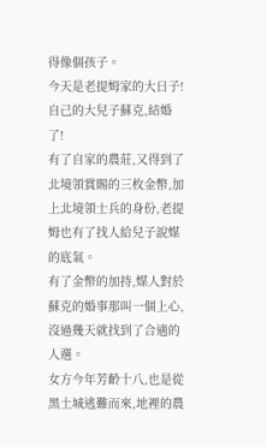得像個孩子。
今天是老提姆家的大日子!
自己的大兒子蘇克,結婚了!
有了自家的農莊,又得到了北境領賞賜的三枚金幣,加上北境領士兵的身份,老提姆也有了找人給兒子說媒的底氣。
有了金幣的加持,媒人對於蘇克的婚事那叫一個上心,沒過幾天就找到了合適的人選。
女方今年芳齡十八,也是從黑土城逃難而來,地裡的農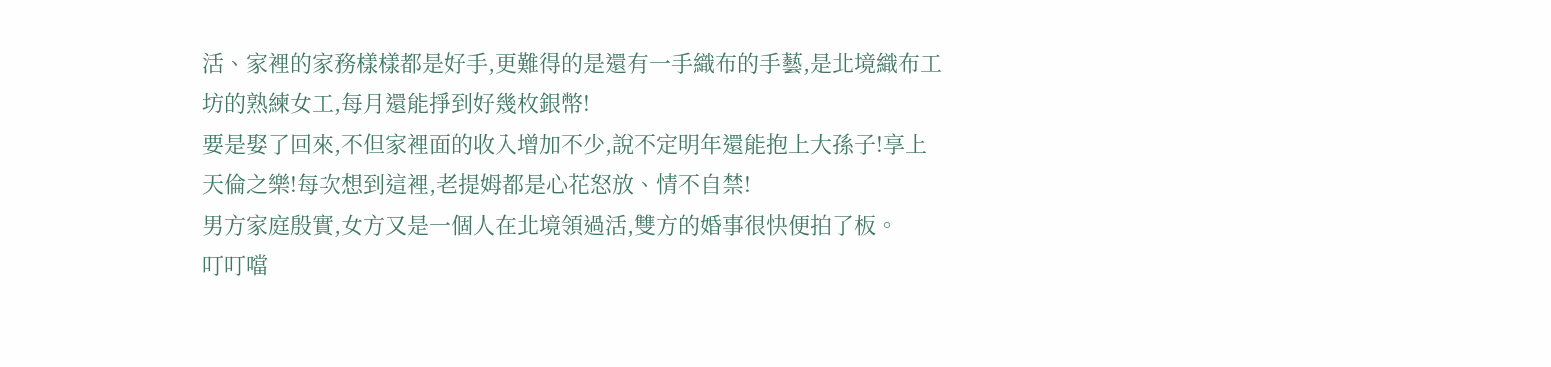活、家裡的家務樣樣都是好手,更難得的是還有一手織布的手藝,是北境織布工坊的熟練女工,每月還能掙到好幾枚銀幣!
要是娶了回來,不但家裡面的收入增加不少,說不定明年還能抱上大孫子!享上天倫之樂!每次想到這裡,老提姆都是心花怒放、情不自禁!
男方家庭殷實,女方又是一個人在北境領過活,雙方的婚事很快便拍了板。
叮叮噹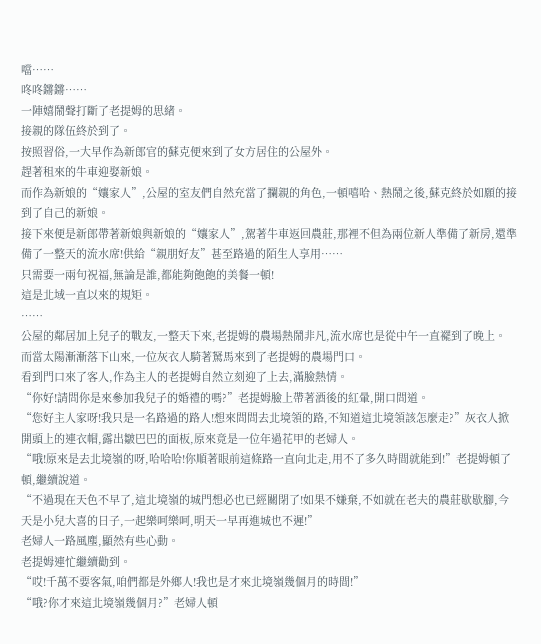噹……
咚咚鏘鏘……
一陣嬉鬧聲打斷了老提姆的思緒。
接親的隊伍終於到了。
按照習俗,一大早作為新郎官的蘇克便來到了女方居住的公屋外。
趕著租來的牛車迎娶新娘。
而作為新娘的“孃家人”,公屋的室友們自然充當了攔親的角色,一頓嘻哈、熱鬧之後,蘇克終於如願的接到了自己的新娘。
接下來便是新郎帶著新娘與新娘的“孃家人”,駕著牛車返回農莊,那裡不但為兩位新人準備了新房,還準備了一整天的流水席!供給“親朋好友”甚至路過的陌生人享用……
只需要一兩句祝福,無論是誰,都能夠飽飽的美餐一頓!
這是北域一直以來的規矩。
……
公屋的鄰居加上兒子的戰友,一整天下來,老提姆的農場熱鬧非凡,流水席也是從中午一直襬到了晚上。
而當太陽漸漸落下山來,一位灰衣人騎著駑馬來到了老提姆的農場門口。
看到門口來了客人,作為主人的老提姆自然立刻迎了上去,滿臉熱情。
“你好!請問你是來參加我兒子的婚禮的嗎?”老提姆臉上帶著酒後的紅暈,開口問道。
“您好主人家呀!我只是一名路過的路人!想來問問去北境領的路,不知道這北境領該怎麼走?”灰衣人掀開頭上的連衣帽,露出皺巴巴的面板,原來竟是一位年過花甲的老婦人。
“哦!原來是去北境嶺的呀,哈哈哈!你順著眼前這條路一直向北走,用不了多久時間就能到!”老提姆頓了頓,繼續說道。
“不過現在天色不早了,這北境嶺的城門想必也已經關閉了!如果不嫌棄,不如就在老夫的農莊歇歇腳,今天是小兒大喜的日子,一起樂呵樂呵,明天一早再進城也不遲!”
老婦人一路風塵,顯然有些心動。
老提姆連忙繼續勸到。
“哎!千萬不要客氣,咱們都是外鄉人!我也是才來北境嶺幾個月的時間!”
“哦?你才來這北境嶺幾個月?”老婦人頓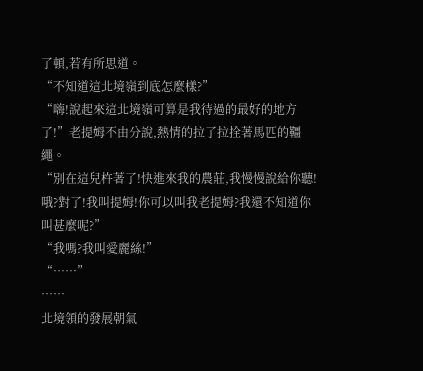了頓,若有所思道。
“不知道這北境嶺到底怎麼樣?”
“嗨!說起來這北境嶺可算是我待過的最好的地方了!”老提姆不由分說,熱情的拉了拉拴著馬匹的韁繩。
“別在這兒杵著了!快進來我的農莊,我慢慢說給你聽!哦?對了!我叫提姆!你可以叫我老提姆?我還不知道你叫甚麼呢?”
“我嗎?我叫愛麗絲!”
“……”
……
北境領的發展朝氣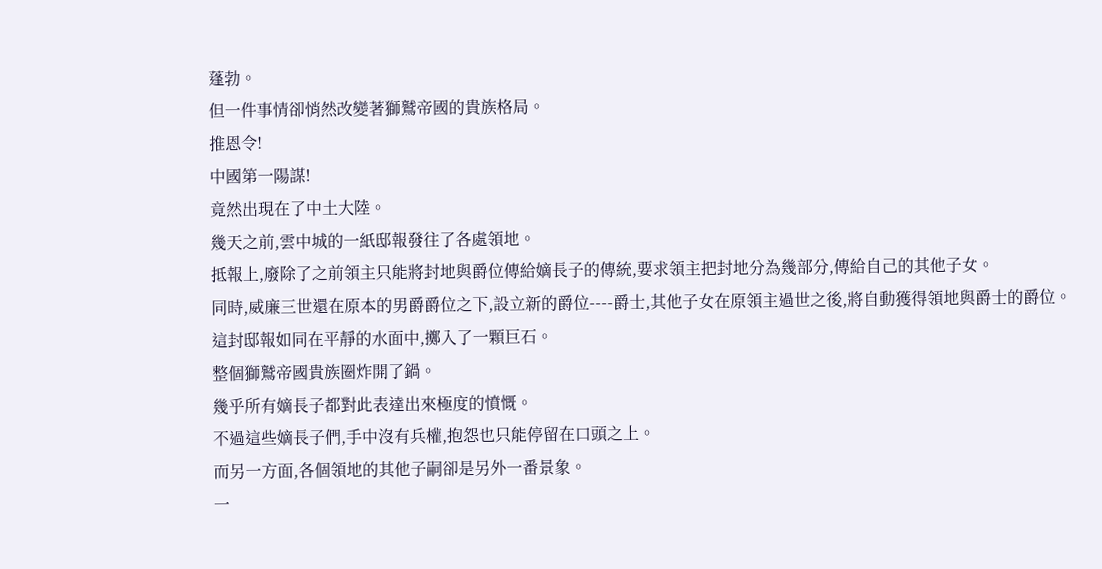蓬勃。
但一件事情卻悄然改變著獅鷲帝國的貴族格局。
推恩令!
中國第一陽謀!
竟然出現在了中土大陸。
幾天之前,雲中城的一紙邸報發往了各處領地。
抵報上,廢除了之前領主只能將封地與爵位傳給嫡長子的傳統,要求領主把封地分為幾部分,傳給自己的其他子女。
同時,威廉三世還在原本的男爵爵位之下,設立新的爵位----爵士,其他子女在原領主過世之後,將自動獲得領地與爵士的爵位。
這封邸報如同在平靜的水面中,擲入了一顆巨石。
整個獅鷲帝國貴族圈炸開了鍋。
幾乎所有嫡長子都對此表達出來極度的憤慨。
不過這些嫡長子們,手中沒有兵權,抱怨也只能停留在口頭之上。
而另一方面,各個領地的其他子嗣卻是另外一番景象。
一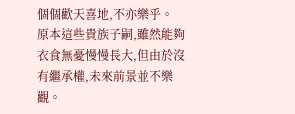個個歡天喜地,不亦樂乎。
原本這些貴族子嗣,雖然能夠衣食無憂慢慢長大,但由於沒有繼承權,未來前景並不樂觀。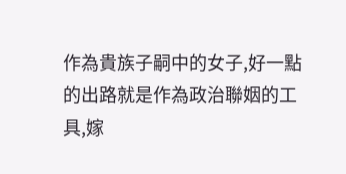作為貴族子嗣中的女子,好一點的出路就是作為政治聯姻的工具,嫁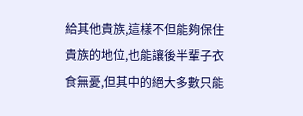給其他貴族,這樣不但能夠保住貴族的地位,也能讓後半輩子衣食無憂,但其中的絕大多數只能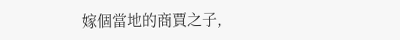嫁個當地的商賈之子,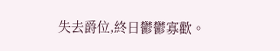失去爵位,終日鬱鬱寡歡。